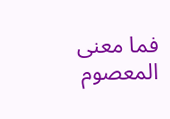فما معنى المعصوم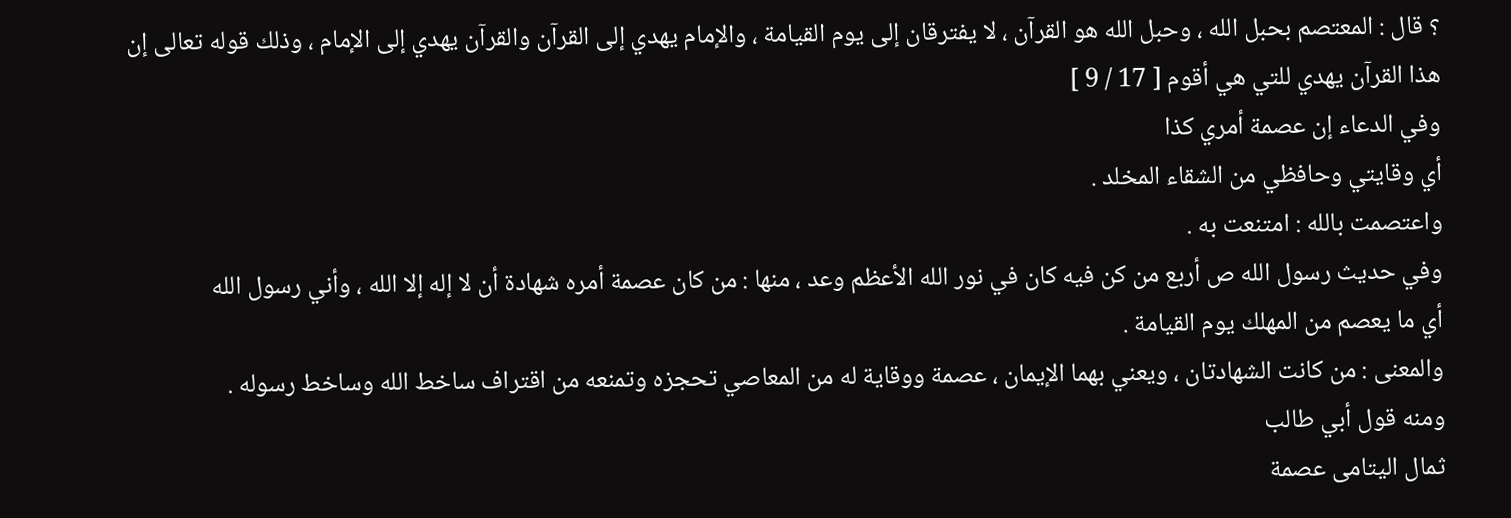؟ قال : المعتصم بحبل الله ، وحبل الله هو القرآن ، لا يفترقان إلى يوم القيامة ، والإمام يهدي إلى القرآن والقرآن يهدي إلى الإمام ، وذلك قوله تعالى إن هذا القرآن يهدي للتي هي أقوم [ 17 / 9 ]
وفي الدعاء إن عصمة أمري كذا
أي وقايتي وحافظي من الشقاء المخلد .
واعتصمت بالله : امتنعت به .
وفي حديث رسول الله ص أربع من كن فيه كان في نور الله الأعظم وعد ، منها : من كان عصمة أمره شهادة أن لا إله إلا الله ، وأني رسول الله
أي ما يعصم من المهلك يوم القيامة .
والمعنى : من كانت الشهادتان ، ويعني بهما الإيمان ، عصمة ووقاية له من المعاصي تحجزه وتمنعه من اقتراف ساخط الله وساخط رسوله .
ومنه قول أبي طالب
ثمال اليتامى عصمة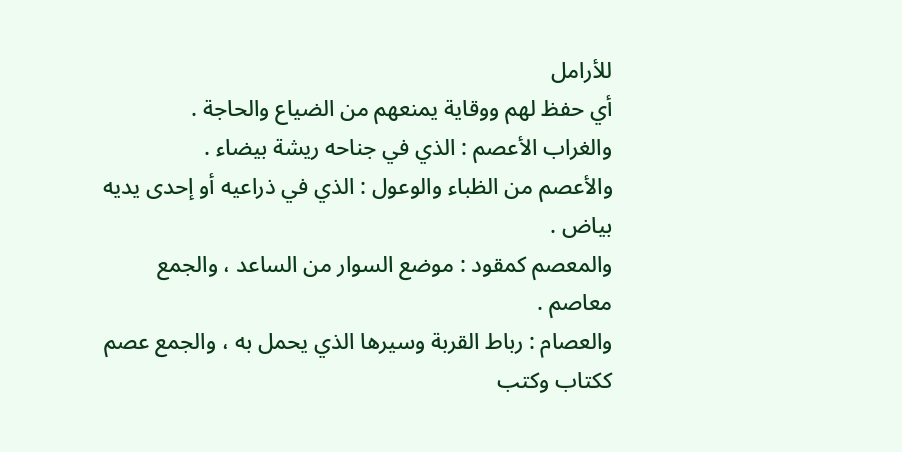للأرامل
أي حفظ لهم ووقاية يمنعهم من الضياع والحاجة .
والغراب الأعصم : الذي في جناحه ريشة بيضاء .
والأعصم من الظباء والوعول : الذي في ذراعيه أو إحدى يديه بياض .
والمعصم كمقود : موضع السوار من الساعد ، والجمع معاصم .
والعصام : رباط القربة وسيرها الذي يحمل به ، والجمع عصم ككتاب وكتب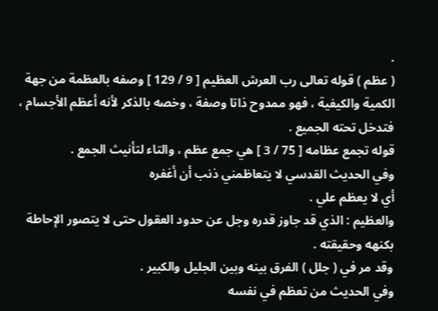.
( عظم ) قوله تعالى رب العرش العظيم [ 9 / 129 ] وصفه بالعظمة من جهة الكمية والكيفية ، فهو ممدوح ذاتا وصفة ، وخصه بالذكر لأنه أعظم الأجسام ، فتدخل تحته الجميع .
قوله تجمع عظامه [ 75 / 3 ] هي جمع عظم ، والتاء لتأنيث الجمع .
وفي الحديث القدسي لا يتعاظمني ذنب أن أغفره
أي لا يعظم علي .
والعظيم : الذي قد جاوز قدره وجل عن حدود العقول حتى لا يتصور الإحاطة بكنهه وحقيقته .
وقد مر في ( جلل ) الفرق بينه وبين الجليل والكبير .
وفي الحديث من تعظم في نفسه